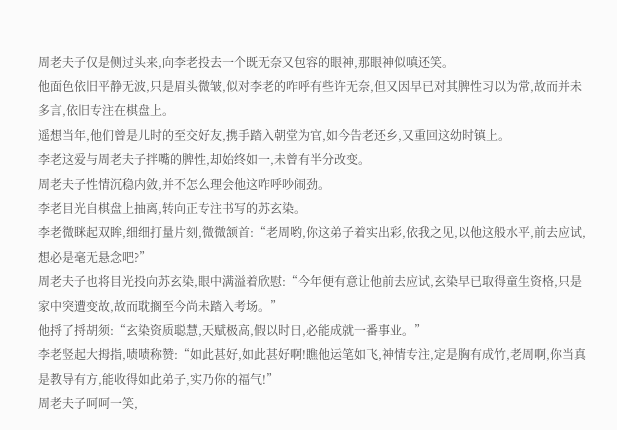周老夫子仅是侧过头来,向李老投去一个既无奈又包容的眼神,那眼神似嗔还笑。
他面色依旧平静无波,只是眉头微皱,似对李老的咋呼有些许无奈,但又因早已对其脾性习以为常,故而并未多言,依旧专注在棋盘上。
遥想当年,他们曾是儿时的至交好友,携手踏入朝堂为官,如今告老还乡,又重回这幼时镇上。
李老这爱与周老夫子拌嘴的脾性,却始终如一,未曾有半分改变。
周老夫子性情沉稳内敛,并不怎么理会他这咋呼吵闹劲。
李老目光自棋盘上抽离,转向正专注书写的苏玄染。
李老微眯起双眸,细细打量片刻,微微颔首:“老周哟,你这弟子着实出彩,依我之见,以他这般水平,前去应试,想必是毫无悬念吧?”
周老夫子也将目光投向苏玄染,眼中满溢着欣慰:“今年便有意让他前去应试,玄染早已取得童生资格,只是家中突遭变故,故而耽搁至今尚未踏入考场。”
他捋了捋胡须:“玄染资质聪慧,天赋极高,假以时日,必能成就一番事业。”
李老竖起大拇指,啧啧称赞:“如此甚好,如此甚好啊!瞧他运笔如飞,神情专注,定是胸有成竹,老周啊,你当真是教导有方,能收得如此弟子,实乃你的福气!”
周老夫子呵呵一笑,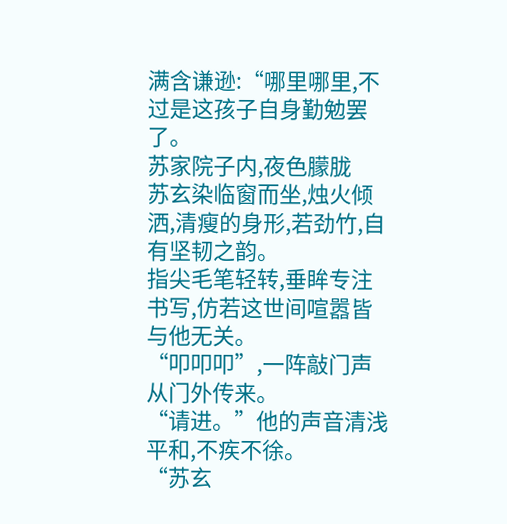满含谦逊:“哪里哪里,不过是这孩子自身勤勉罢了。
苏家院子内,夜色朦胧
苏玄染临窗而坐,烛火倾洒,清瘦的身形,若劲竹,自有坚韧之韵。
指尖毛笔轻转,垂眸专注书写,仿若这世间喧嚣皆与他无关。
“叩叩叩”,一阵敲门声从门外传来。
“请进。”他的声音清浅平和,不疾不徐。
“苏玄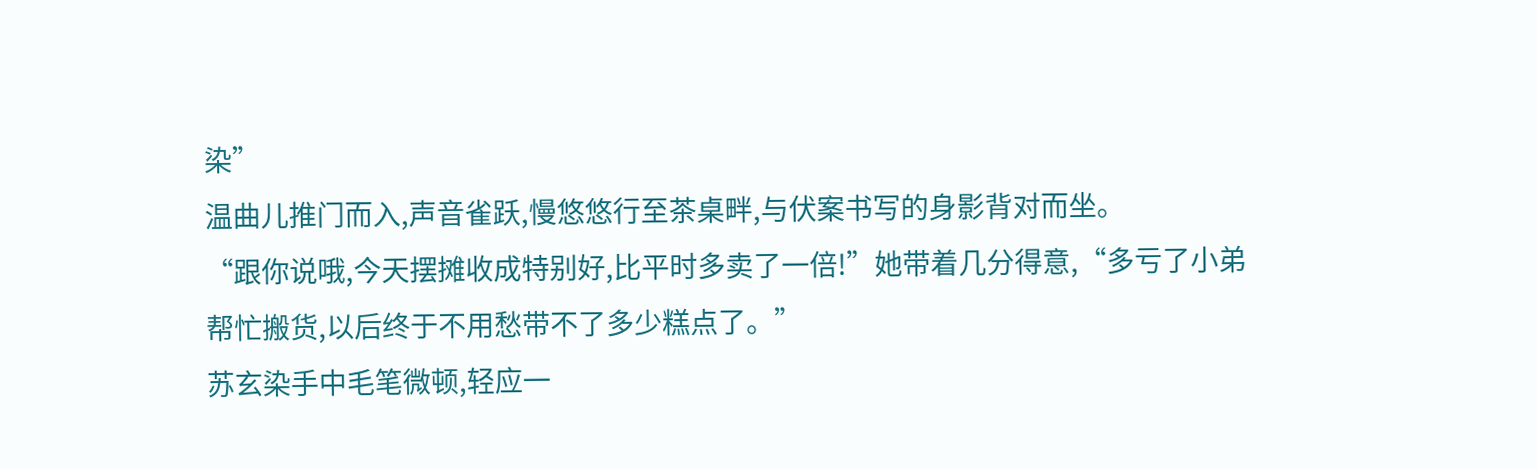染”
温曲儿推门而入,声音雀跃,慢悠悠行至茶桌畔,与伏案书写的身影背对而坐。
“跟你说哦,今天摆摊收成特别好,比平时多卖了一倍!”她带着几分得意,“多亏了小弟帮忙搬货,以后终于不用愁带不了多少糕点了。”
苏玄染手中毛笔微顿,轻应一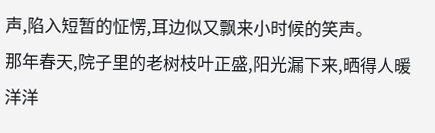声,陷入短暂的怔愣,耳边似又飘来小时候的笑声。
那年春天,院子里的老树枝叶正盛,阳光漏下来,晒得人暖洋洋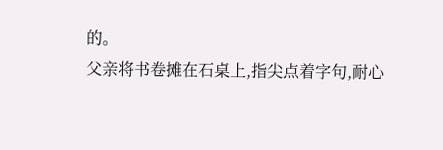的。
父亲将书卷摊在石桌上,指尖点着字句,耐心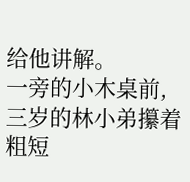给他讲解。
一旁的小木桌前,三岁的林小弟攥着粗短